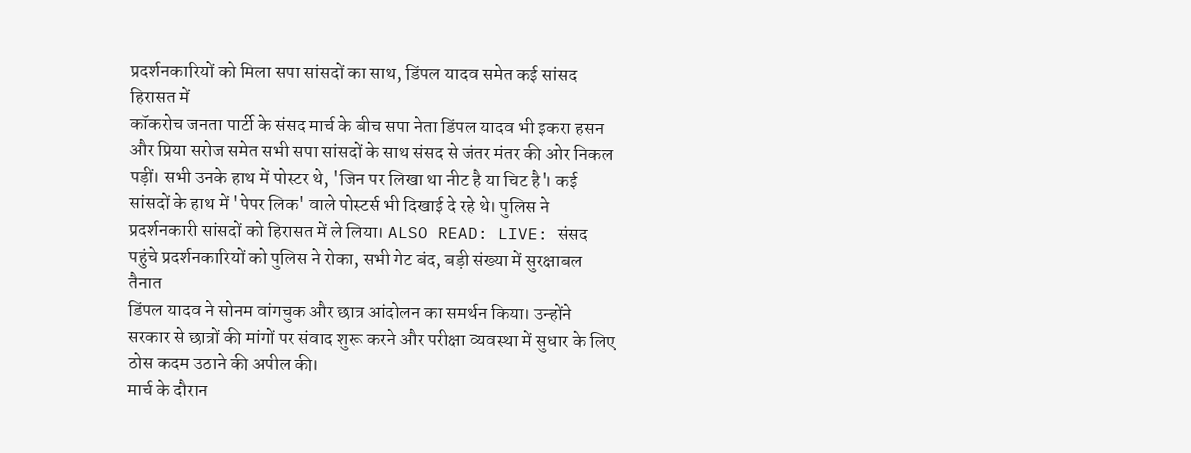प्रदर्शनकारियों को मिला सपा सांसदों का साथ, डिंपल यादव समेत कई सांसद हिरासत में
कॉकरोच जनता पार्टी के संसद मार्च के बीच सपा नेता डिंपल यादव भी इकरा हसन और प्रिया सरोज समेत सभी सपा सांसदों के साथ संसद से जंतर मंतर की ओर निकल पड़ीं। सभी उनके हाथ में पोस्टर थे, 'जिन पर लिखा था नीट है या चिट है'। कई सांसदों के हाथ में 'पेपर लिक' वाले पोस्टर्स भी दिखाई दे रहे थे। पुलिस ने प्रदर्शनकारी सांसदों को हिरासत में ले लिया। ALSO READ: LIVE: संसद पहुंचे प्रदर्शनकारियों को पुलिस ने रोका, सभी गेट बंद, बड़ी संख्या में सुरक्षाबल तैनात
डिंपल यादव ने सोनम वांगचुक और छात्र आंदोलन का समर्थन किया। उन्होंने सरकार से छात्रों की मांगों पर संवाद शुरू करने और परीक्षा व्यवस्था में सुधार के लिए ठोस कदम उठाने की अपील की।
मार्च के दौरान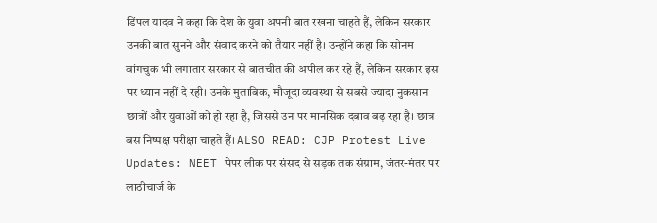डिंपल यादव ने कहा कि देश के युवा अपनी बात रखना चाहते हैं, लेकिन सरकार उनकी बात सुनने और संवाद करने को तैयार नहीं है। उन्होंने कहा कि सोनम वांगचुक भी लगातार सरकार से बातचीत की अपील कर रहे हैं, लेकिन सरकार इस पर ध्यान नहीं दे रही। उनके मुताबिक, मौजूदा व्यवस्था से सबसे ज्यादा नुकसान छात्रों और युवाओं को हो रहा है, जिससे उन पर मानसिक दबाव बढ़ रहा है। छात्र बस निष्पक्ष परीक्षा चाहते हैं। ALSO READ: CJP Protest Live Updates: NEET पेपर लीक पर संसद से सड़क तक संग्राम, जंतर-मंतर पर लाठीचार्ज के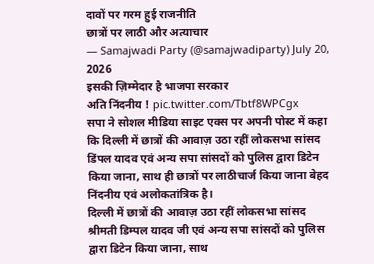दावों पर गरम हुई राजनीति
छात्रों पर लाठी और अत्याचार
— Samajwadi Party (@samajwadiparty) July 20, 2026
इसकी ज़िम्मेदार है भाजपा सरकार
अति निंदनीय ! pic.twitter.com/Tbtf8WPCgx
सपा ने सोशल मीडिया साइट एक्स पर अपनी पोस्ट में कहा कि दिल्ली में छात्रों की आवाज़ उठा रहीं लोकसभा सांसद डिंपल यादव एवं अन्य सपा सांसदों को पुलिस द्वारा डिटेन किया जाना, साथ ही छात्रों पर लाठीचार्ज किया जाना बेहद निंदनीय एवं अलोकतांत्रिक है।
दिल्ली में छात्रों की आवाज़ उठा रहीं लोकसभा सांसद श्रीमती डिम्पल यादव जी एवं अन्य सपा सांसदों को पुलिस द्वारा डिटेन किया जाना, साथ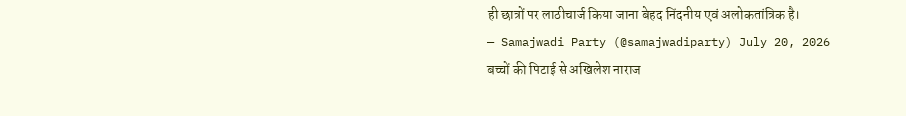ही छात्रों पर लाठीचार्ज किया जाना बेहद निंदनीय एवं अलोकतांत्रिक है।
— Samajwadi Party (@samajwadiparty) July 20, 2026
बच्चों की पिटाई से अखिलेश नाराज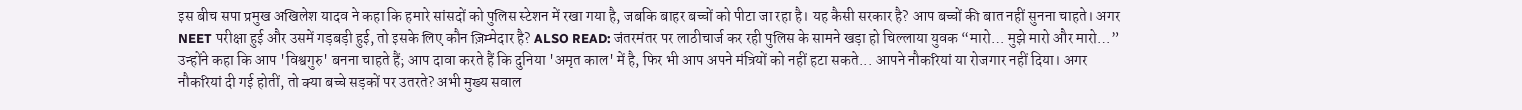इस बीच सपा प्रमुख अखिलेश यादव ने कहा कि हमारे सांसदों को पुलिस स्टेशन में रखा गया है, जबकि बाहर बच्चों को पीटा जा रहा है। यह कैसी सरकार है? आप बच्चों की बात नहीं सुनना चाहते। अगर NEET परीक्षा हुई और उसमें गड़बड़ी हुई, तो इसके लिए कौन ज़िम्मेदार है? ALSO READ: जंतरमंतर पर लाठीचार्ज कर रही पुलिस के सामने खड़ा हो चिल्लाया युवक “मारो… मुझे मारो और मारो…”
उन्होंने कहा कि आप 'विश्वगुरु' बनना चाहते हैं; आप दावा करते हैं कि दुनिया 'अमृत काल' में है, फिर भी आप अपने मंत्रियों को नहीं हटा सकते... आपने नौकरियां या रोजगार नहीं दिया। अगर नौकरियां दी गई होतीं, तो क्या बच्चे सड़कों पर उतरते? अभी मुख्य सवाल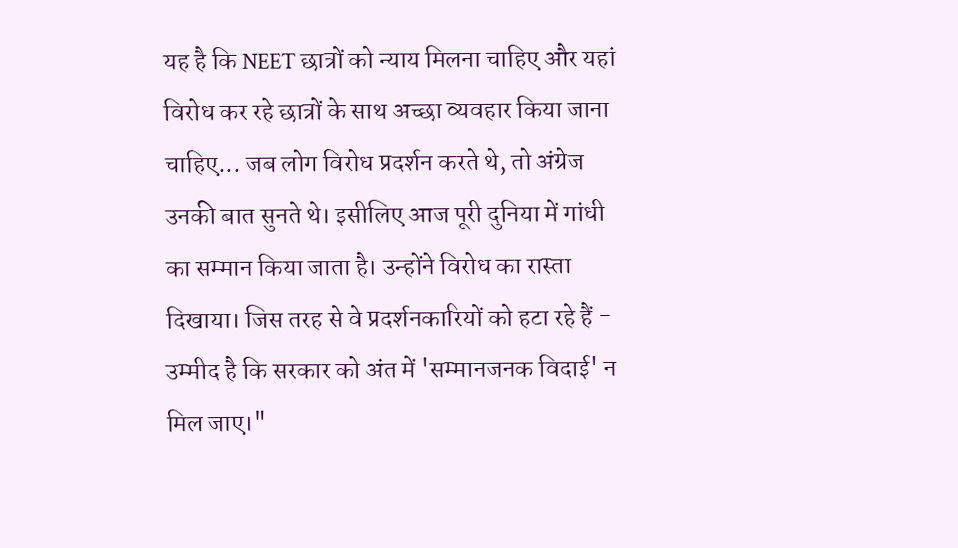यह है कि NEET छात्रों को न्याय मिलना चाहिए और यहां विरोध कर रहे छात्रों के साथ अच्छा व्यवहार किया जाना चाहिए... जब लोग विरोध प्रदर्शन करते थे, तो अंग्रेज उनकी बात सुनते थे। इसीलिए आज पूरी दुनिया में गांधी का सम्मान किया जाता है। उन्होंने विरोध का रास्ता दिखाया। जिस तरह से वे प्रदर्शनकारियों को हटा रहे हैं - उम्मीद है कि सरकार को अंत में 'सम्मानजनक विदाई' न मिल जाए।"